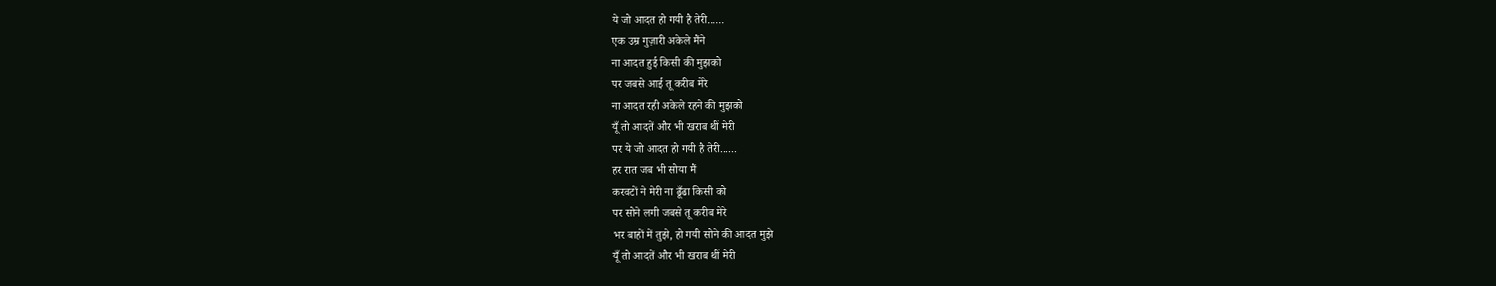ये जो आदत हो गयी है तेरी......
एक उम्र गुज़ारी अकेले मैंने
ना आदत हुई किसी की मुझको
पर जबसे आई तू करीब मेरे
ना आदत रही अकेले रहने की मुझको
यूँ तो आदतें और भी खराब थीं मेरी
पर ये जो आदत हो गयी है तेरी......
हर रात जब भी सोया मैं
करवटों ने मेरी ना ढूँढा किसी को
पर सोने लगी जबसे तू करीब मेरे
भर बाहों में तुझे, हो गयी सोने की आदत मुझे
यूँ तो आदतें और भी खराब थीं मेरी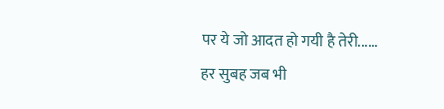पर ये जो आदत हो गयी है तेरी......
हर सुबह जब भी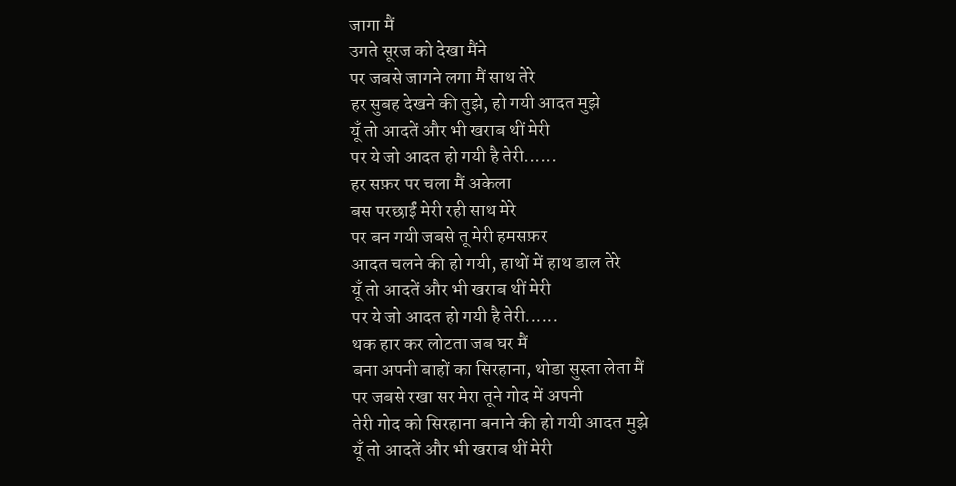जागा मैं
उगते सूरज को देखा मैंने
पर जबसे जागने लगा मैं साथ तेरे
हर सुबह देखने की तुझे, हो गयी आदत मुझे
यूँ तो आदतें और भी खराब थीं मेरी
पर ये जो आदत हो गयी है तेरी......
हर सफ़र पर चला मैं अकेला
बस परछाईं मेरी रही साथ मेरे
पर बन गयी जबसे तू मेरी हमसफ़र
आदत चलने की हो गयी, हाथों में हाथ डाल तेरे
यूँ तो आदतें और भी खराब थीं मेरी
पर ये जो आदत हो गयी है तेरी......
थक हार कर लोटता जब घर मैं
बना अपनी बाहों का सिरहाना, थोडा सुस्ता लेता मैं
पर जबसे रखा सर मेरा तूने गोद में अपनी
तेरी गोद को सिरहाना बनाने की हो गयी आदत मुझे
यूँ तो आदतें और भी खराब थीं मेरी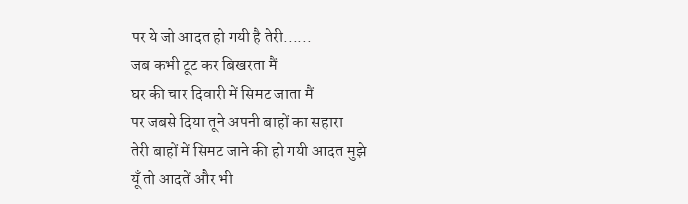पर ये जो आदत हो गयी है तेरी......
जब कभी टूट कर बिखरता मैं
घर की चार दिवारी में सिमट जाता मैं
पर जबसे दिया तूने अपनी बाहों का सहारा
तेरी बाहों में सिमट जाने की हो गयी आदत मुझे
यूँ तो आदतें और भी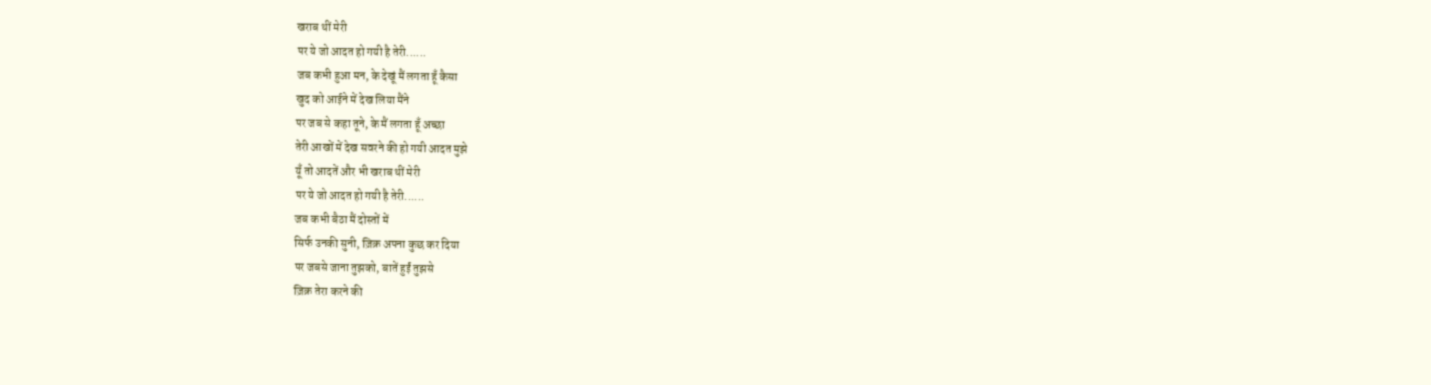खराब थीं मेरी
पर ये जो आदत हो गयी है तेरी......
जब कभी हुआ मन, के देखूं मैं लगता हूँ कैसा
खुद को आईने में देख लिया मैंने
पर जब से कहा तूने, के मैं लगता हूँ अच्छा
तेरी आखों में देख सवरने की हो गयी आदत मुझे
यूँ तो आदतें और भी खराब थीं मेरी
पर ये जो आदत हो गयी है तेरी......
जब कभी बैठा मैं दोस्तों में
सिर्फ उनकी सुनी, ज़िक्र अपना कुछ कर दिया
पर जबसे जाना तुझको, बातें हुईं तुझसे
ज़िक्र तेरा करने की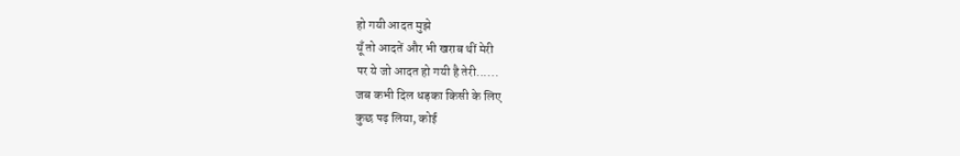हो गयी आदत मुझे
यूँ तो आदतें और भी खराब थीं मेरी
पर ये जो आदत हो गयी है तेरी......
जब कभी दिल धड़का किसी के लिए
कुछ पढ़ लिया, कोई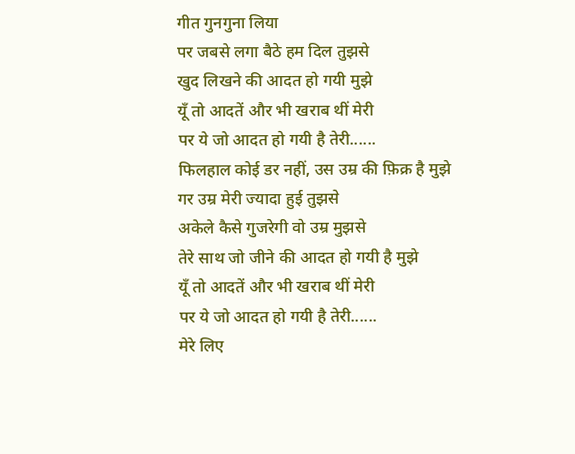गीत गुनगुना लिया
पर जबसे लगा बैठे हम दिल तुझसे
खुद लिखने की आदत हो गयी मुझे
यूँ तो आदतें और भी खराब थीं मेरी
पर ये जो आदत हो गयी है तेरी......
फिलहाल कोई डर नहीं, उस उम्र की फ़िक्र है मुझे
गर उम्र मेरी ज्यादा हुई तुझसे
अकेले कैसे गुजरेगी वो उम्र मुझसे
तेरे साथ जो जीने की आदत हो गयी है मुझे
यूँ तो आदतें और भी खराब थीं मेरी
पर ये जो आदत हो गयी है तेरी......
मेरे लिए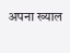अपना ख्याल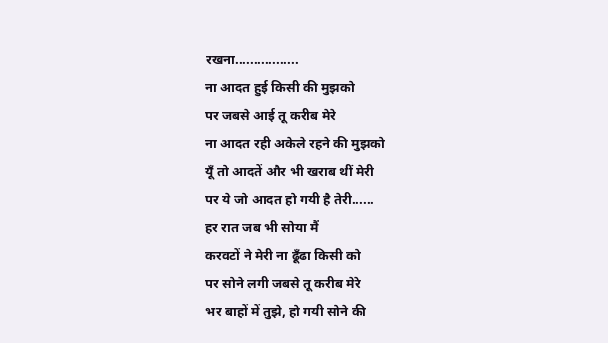रखना.................
ना आदत हुई किसी की मुझको
पर जबसे आई तू करीब मेरे
ना आदत रही अकेले रहने की मुझको
यूँ तो आदतें और भी खराब थीं मेरी
पर ये जो आदत हो गयी है तेरी......
हर रात जब भी सोया मैं
करवटों ने मेरी ना ढूँढा किसी को
पर सोने लगी जबसे तू करीब मेरे
भर बाहों में तुझे, हो गयी सोने की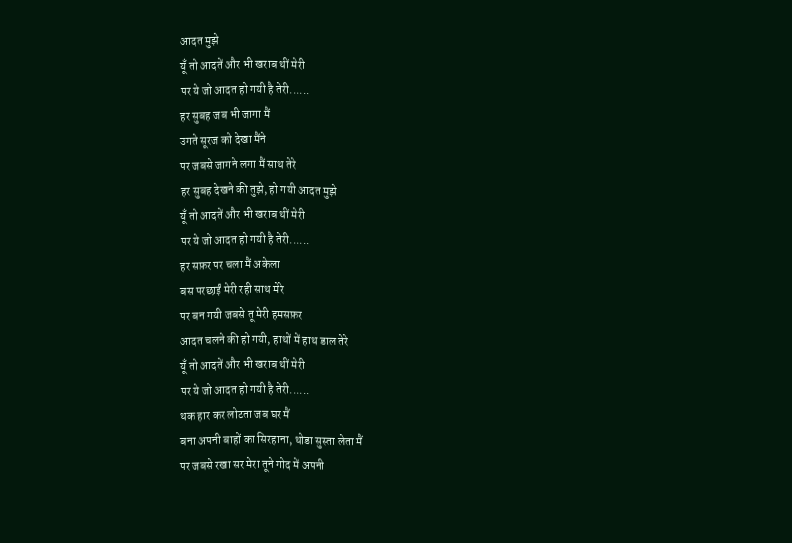आदत मुझे
यूँ तो आदतें और भी खराब थीं मेरी
पर ये जो आदत हो गयी है तेरी......
हर सुबह जब भी जागा मैं
उगते सूरज को देखा मैंने
पर जबसे जागने लगा मैं साथ तेरे
हर सुबह देखने की तुझे, हो गयी आदत मुझे
यूँ तो आदतें और भी खराब थीं मेरी
पर ये जो आदत हो गयी है तेरी......
हर सफ़र पर चला मैं अकेला
बस परछाईं मेरी रही साथ मेरे
पर बन गयी जबसे तू मेरी हमसफ़र
आदत चलने की हो गयी, हाथों में हाथ डाल तेरे
यूँ तो आदतें और भी खराब थीं मेरी
पर ये जो आदत हो गयी है तेरी......
थक हार कर लोटता जब घर मैं
बना अपनी बाहों का सिरहाना, थोडा सुस्ता लेता मैं
पर जबसे रखा सर मेरा तूने गोद में अपनी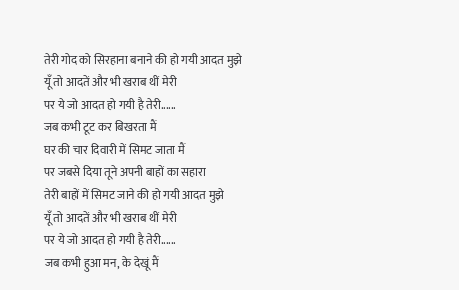तेरी गोद को सिरहाना बनाने की हो गयी आदत मुझे
यूँ तो आदतें और भी खराब थीं मेरी
पर ये जो आदत हो गयी है तेरी......
जब कभी टूट कर बिखरता मैं
घर की चार दिवारी में सिमट जाता मैं
पर जबसे दिया तूने अपनी बाहों का सहारा
तेरी बाहों में सिमट जाने की हो गयी आदत मुझे
यूँ तो आदतें और भी खराब थीं मेरी
पर ये जो आदत हो गयी है तेरी......
जब कभी हुआ मन, के देखूं मैं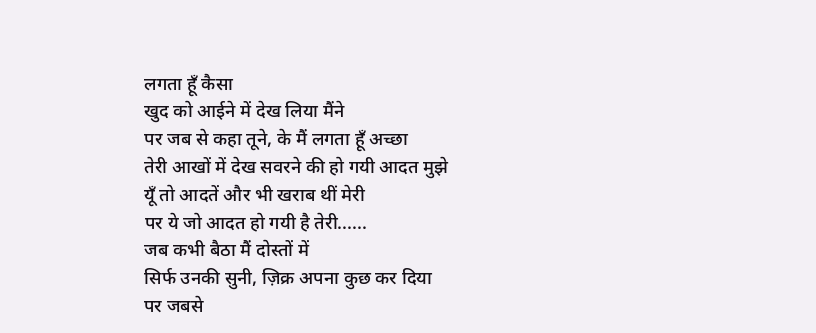लगता हूँ कैसा
खुद को आईने में देख लिया मैंने
पर जब से कहा तूने, के मैं लगता हूँ अच्छा
तेरी आखों में देख सवरने की हो गयी आदत मुझे
यूँ तो आदतें और भी खराब थीं मेरी
पर ये जो आदत हो गयी है तेरी......
जब कभी बैठा मैं दोस्तों में
सिर्फ उनकी सुनी, ज़िक्र अपना कुछ कर दिया
पर जबसे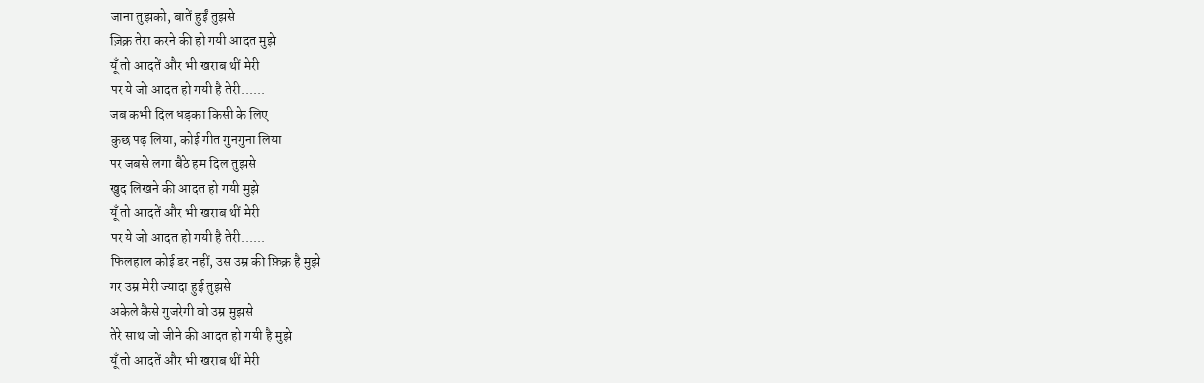जाना तुझको, बातें हुईं तुझसे
ज़िक्र तेरा करने की हो गयी आदत मुझे
यूँ तो आदतें और भी खराब थीं मेरी
पर ये जो आदत हो गयी है तेरी......
जब कभी दिल धड़का किसी के लिए
कुछ पढ़ लिया, कोई गीत गुनगुना लिया
पर जबसे लगा बैठे हम दिल तुझसे
खुद लिखने की आदत हो गयी मुझे
यूँ तो आदतें और भी खराब थीं मेरी
पर ये जो आदत हो गयी है तेरी......
फिलहाल कोई डर नहीं, उस उम्र की फ़िक्र है मुझे
गर उम्र मेरी ज्यादा हुई तुझसे
अकेले कैसे गुजरेगी वो उम्र मुझसे
तेरे साथ जो जीने की आदत हो गयी है मुझे
यूँ तो आदतें और भी खराब थीं मेरी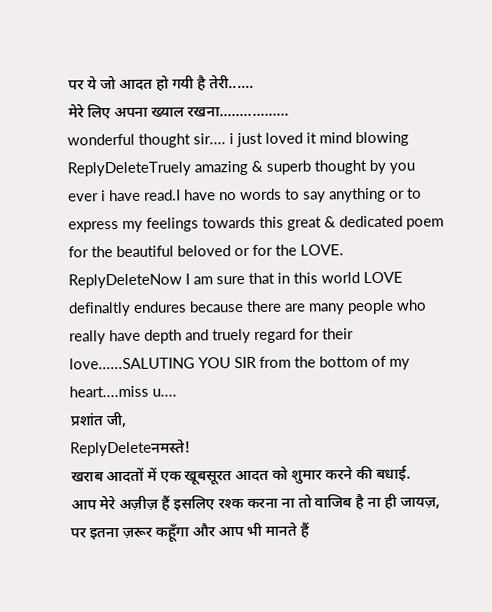पर ये जो आदत हो गयी है तेरी......
मेरे लिए अपना ख्याल रखना.................
wonderful thought sir.... i just loved it mind blowing
ReplyDeleteTruely amazing & superb thought by you ever i have read.I have no words to say anything or to express my feelings towards this great & dedicated poem for the beautiful beloved or for the LOVE.
ReplyDeleteNow I am sure that in this world LOVE definaltly endures because there are many people who really have depth and truely regard for their love......SALUTING YOU SIR from the bottom of my heart....miss u....
प्रशांत जी,
ReplyDeleteनमस्ते!
खराब आदतों में एक खूबसूरत आदत को शुमार करने की बधाई.
आप मेरे अज़ीज़ हैं इसलिए रश्क करना ना तो वाजिब है ना ही जायज़, पर इतना ज़रूर कहूँगा और आप भी मानते हैं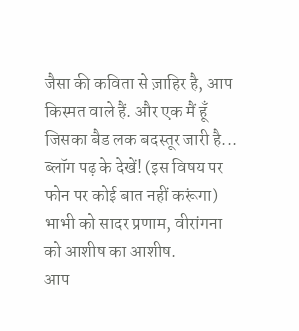जैसा की कविता से ज़ाहिर है, आप किस्मत वाले हैं. और एक मैं हूँ जिसका बैड लक बदस्तूर जारी है... ब्लॉग पढ़ के देखें! (इस विषय पर फोन पर कोई बात नहीं करूंगा)
भाभी को सादर प्रणाम, वीरांगना को आशीष का आशीष.
आप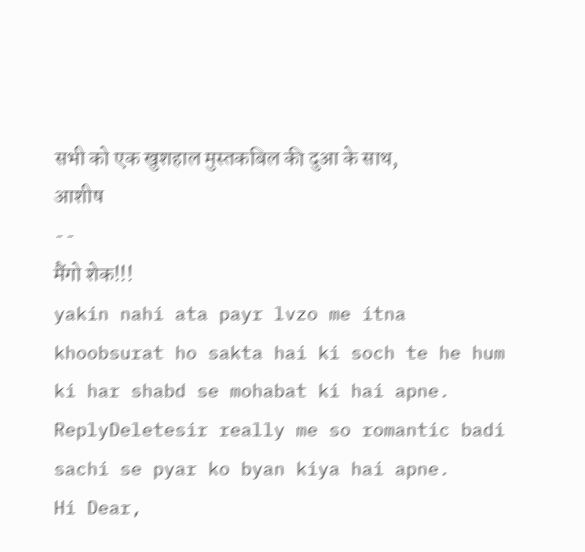सभी को एक खुशहाल मुस्तकबिल की दुआ के साथ,
आशीष
--
मैंगो शेक!!!
yakin nahi ata payr lvzo me itna khoobsurat ho sakta hai ki soch te he hum ki har shabd se mohabat ki hai apne.
ReplyDeletesir really me so romantic badi sachi se pyar ko byan kiya hai apne.
Hi Dear,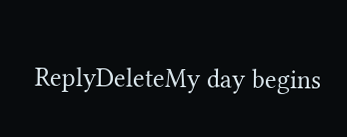ReplyDeleteMy day begins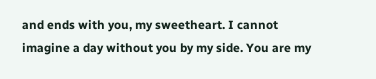and ends with you, my sweetheart. I cannot imagine a day without you by my side. You are my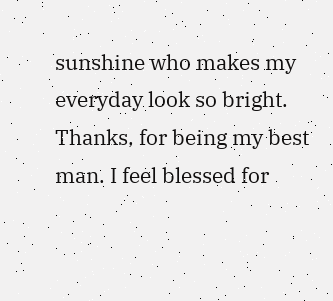sunshine who makes my everyday look so bright. Thanks, for being my best man. I feel blessed for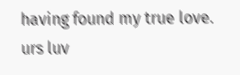having found my true love.
urs luv